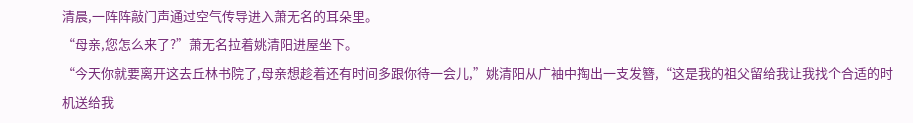清晨,一阵阵敲门声通过空气传导进入萧无名的耳朵里。
“母亲,您怎么来了?”萧无名拉着姚清阳进屋坐下。
“今天你就要离开这去丘林书院了,母亲想趁着还有时间多跟你待一会儿,”姚清阳从广袖中掏出一支发簪,“这是我的祖父留给我让我找个合适的时机送给我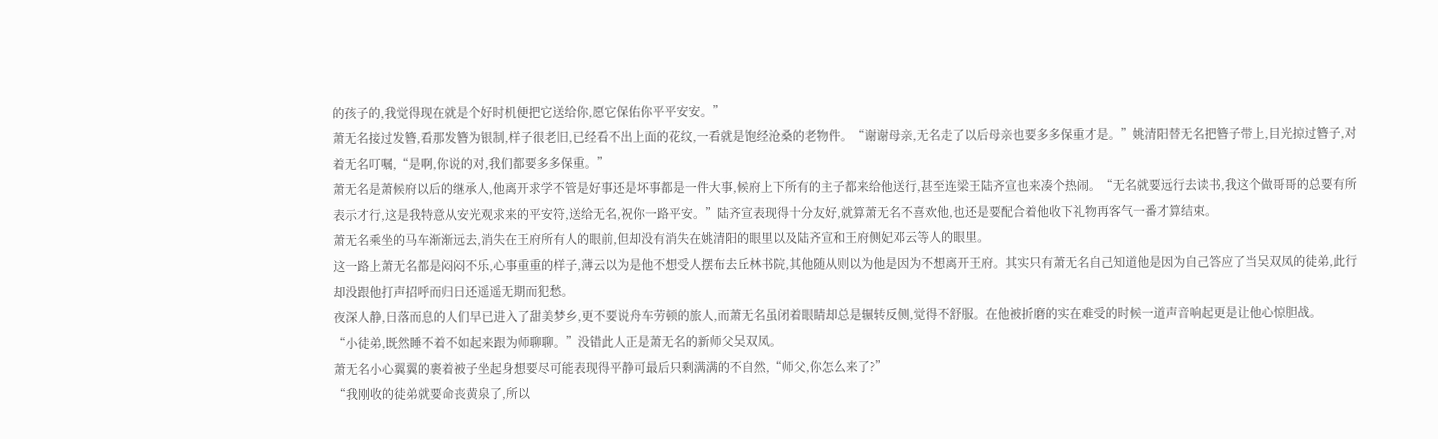的孩子的,我觉得现在就是个好时机便把它送给你,愿它保佑你平平安安。”
萧无名接过发簪,看那发簪为银制,样子很老旧,已经看不出上面的花纹,一看就是饱经沧桑的老物件。“谢谢母亲,无名走了以后母亲也要多多保重才是。”姚清阳替无名把簪子带上,目光掠过簪子,对着无名叮嘱,“是啊,你说的对,我们都要多多保重。”
萧无名是萧候府以后的继承人,他离开求学不管是好事还是坏事都是一件大事,候府上下所有的主子都来给他送行,甚至连梁王陆齐宣也来凑个热闹。“无名就要远行去读书,我这个做哥哥的总要有所表示才行,这是我特意从安光观求来的平安符,送给无名,祝你一路平安。”陆齐宣表现得十分友好,就算萧无名不喜欢他,也还是要配合着他收下礼物再客气一番才算结束。
萧无名乘坐的马车渐渐远去,消失在王府所有人的眼前,但却没有消失在姚清阳的眼里以及陆齐宣和王府侧妃邓云等人的眼里。
这一路上萧无名都是闷闷不乐,心事重重的样子,薄云以为是他不想受人摆布去丘林书院,其他随从则以为他是因为不想离开王府。其实只有萧无名自己知道他是因为自己答应了当吴双凤的徒弟,此行却没跟他打声招呼而归日还遥遥无期而犯愁。
夜深人静,日落而息的人们早已进入了甜美梦乡,更不要说舟车劳顿的旅人,而萧无名虽闭着眼睛却总是辗转反侧,觉得不舒服。在他被折磨的实在难受的时候一道声音响起更是让他心惊胆战。
“小徒弟,既然睡不着不如起来跟为师聊聊。”没错此人正是萧无名的新师父吴双凤。
萧无名小心翼翼的裹着被子坐起身想要尽可能表现得平静可最后只剩满满的不自然,“师父,你怎么来了?”
“我刚收的徒弟就要命丧黄泉了,所以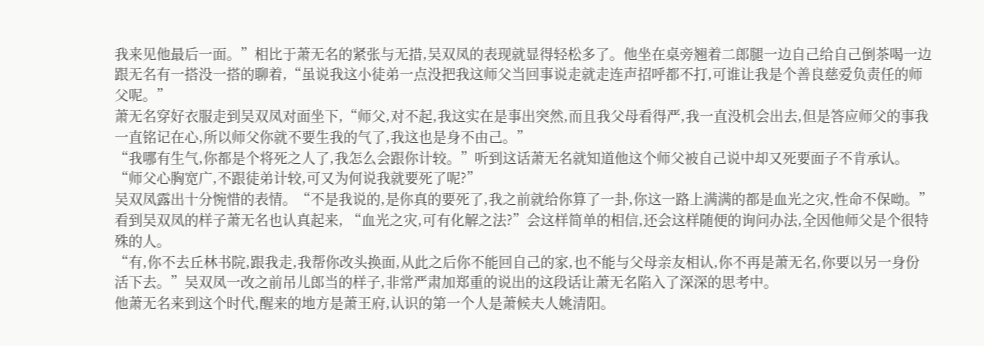我来见他最后一面。”相比于萧无名的紧张与无措,吴双凤的表现就显得轻松多了。他坐在桌旁翘着二郎腿一边自己给自己倒茶喝一边跟无名有一搭没一搭的聊着,“虽说我这小徒弟一点没把我这师父当回事说走就走连声招呼都不打,可谁让我是个善良慈爱负责任的师父呢。”
萧无名穿好衣服走到吴双凤对面坐下,“师父,对不起,我这实在是事出突然,而且我父母看得严,我一直没机会出去,但是答应师父的事我一直铭记在心,所以师父你就不要生我的气了,我这也是身不由己。”
“我哪有生气,你都是个将死之人了,我怎么会跟你计较。”听到这话萧无名就知道他这个师父被自己说中却又死要面子不肯承认。
“师父心胸宽广,不跟徒弟计较,可又为何说我就要死了呢?”
吴双凤露出十分惋惜的表情。“不是我说的,是你真的要死了,我之前就给你算了一卦,你这一路上满满的都是血光之灾,性命不保呦。”
看到吴双凤的样子萧无名也认真起来, “血光之灾,可有化解之法?”会这样简单的相信,还会这样随便的询问办法,全因他师父是个很特殊的人。
“有,你不去丘林书院,跟我走,我帮你改头换面,从此之后你不能回自己的家,也不能与父母亲友相认,你不再是萧无名,你要以另一身份活下去。”吴双凤一改之前吊儿郎当的样子,非常严肃加郑重的说出的这段话让萧无名陷入了深深的思考中。
他萧无名来到这个时代,醒来的地方是萧王府,认识的第一个人是萧候夫人姚清阳。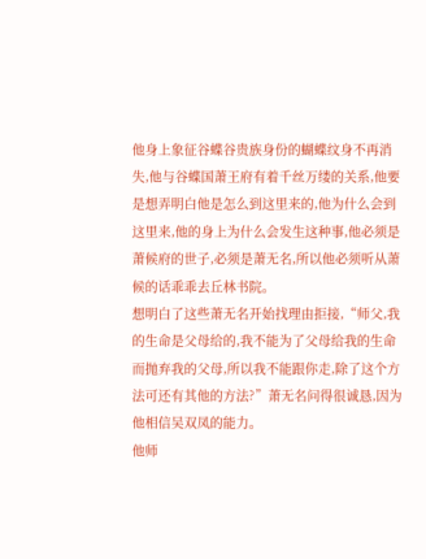他身上象征谷蝶谷贵族身份的蝴蝶纹身不再消失,他与谷蝶国萧王府有着千丝万缕的关系,他要是想弄明白他是怎么到这里来的,他为什么会到这里来,他的身上为什么会发生这种事,他必须是萧候府的世子,必须是萧无名,所以他必须听从萧候的话乖乖去丘林书院。
想明白了这些萧无名开始找理由拒接,“师父,我的生命是父母给的,我不能为了父母给我的生命而抛弃我的父母,所以我不能跟你走,除了这个方法可还有其他的方法?”萧无名问得很诚恳,因为他相信吴双凤的能力。
他师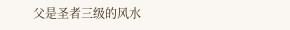父是圣者三级的风水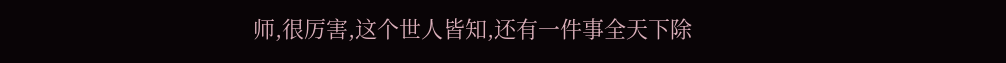师,很厉害,这个世人皆知,还有一件事全天下除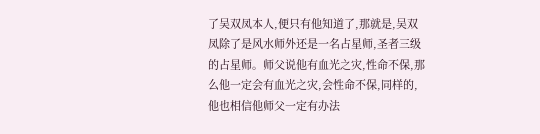了吴双凤本人,便只有他知道了,那就是,吴双凤除了是风水师外还是一名占星师,圣者三级的占星师。师父说他有血光之灾,性命不保,那么他一定会有血光之灾,会性命不保,同样的,他也相信他师父一定有办法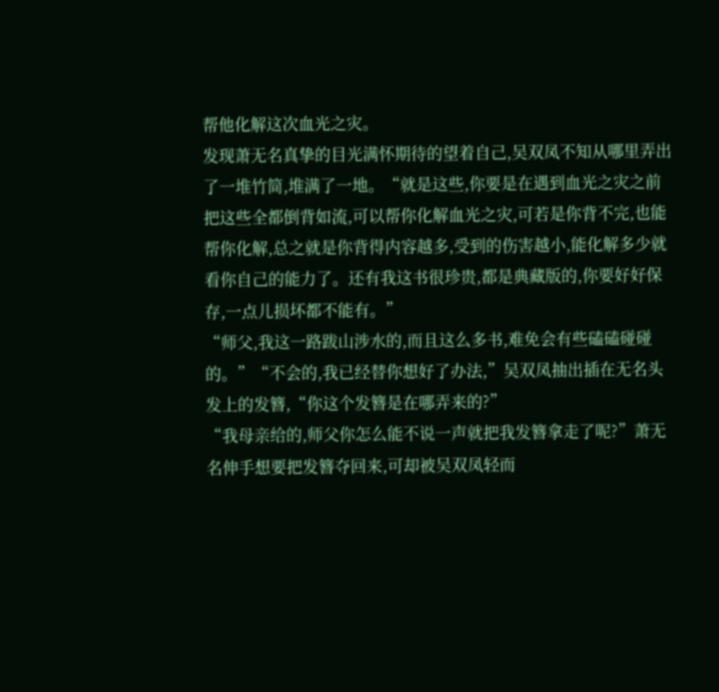帮他化解这次血光之灾。
发现萧无名真挚的目光满怀期待的望着自己,吴双凤不知从哪里弄出了一堆竹简,堆满了一地。“就是这些,你要是在遇到血光之灾之前把这些全都倒背如流,可以帮你化解血光之灾,可若是你背不完,也能帮你化解,总之就是你背得内容越多,受到的伤害越小,能化解多少就看你自己的能力了。还有我这书很珍贵,都是典藏版的,你要好好保存,一点儿损坏都不能有。”
“师父,我这一路跋山涉水的,而且这么多书,难免会有些磕磕碰碰的。”“不会的,我已经替你想好了办法,”吴双凤抽出插在无名头发上的发簪,“你这个发簪是在哪弄来的?”
“我母亲给的,师父你怎么能不说一声就把我发簪拿走了呢?”萧无名伸手想要把发簪夺回来,可却被吴双凤轻而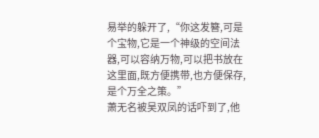易举的躲开了,“你这发簪,可是个宝物,它是一个神级的空间法器,可以容纳万物,可以把书放在这里面,既方便携带,也方便保存,是个万全之策。”
萧无名被吴双凤的话吓到了,他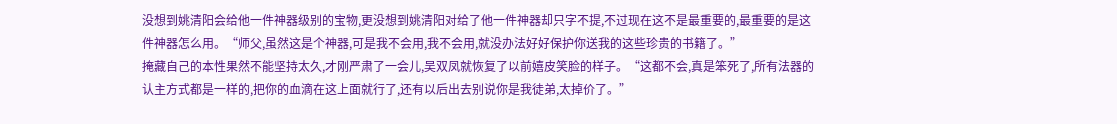没想到姚清阳会给他一件神器级别的宝物,更没想到姚清阳对给了他一件神器却只字不提,不过现在这不是最重要的,最重要的是这件神器怎么用。“师父,虽然这是个神器,可是我不会用,我不会用,就没办法好好保护你送我的这些珍贵的书籍了。”
掩藏自己的本性果然不能坚持太久,才刚严肃了一会儿,吴双凤就恢复了以前嬉皮笑脸的样子。“这都不会,真是笨死了,所有法器的认主方式都是一样的,把你的血滴在这上面就行了,还有以后出去别说你是我徒弟,太掉价了。”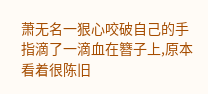萧无名一狠心咬破自己的手指滴了一滴血在簪子上,原本看着很陈旧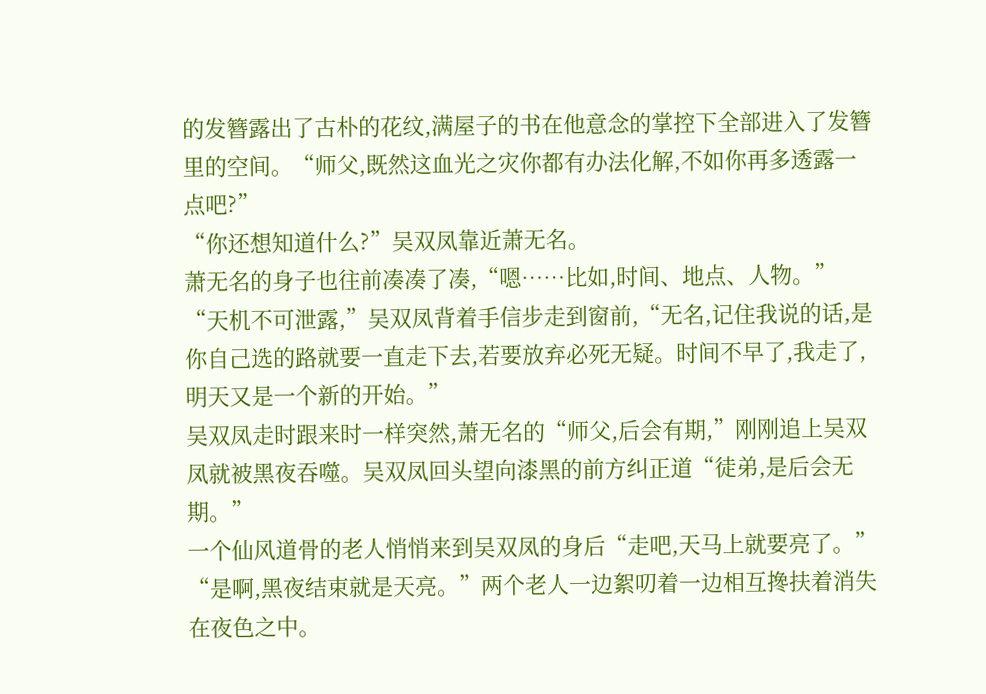的发簪露出了古朴的花纹,满屋子的书在他意念的掌控下全部进入了发簪里的空间。“师父,既然这血光之灾你都有办法化解,不如你再多透露一点吧?”
“你还想知道什么?”吴双凤靠近萧无名。
萧无名的身子也往前凑凑了凑,“嗯……比如,时间、地点、人物。”
“天机不可泄露,”吴双凤背着手信步走到窗前,“无名,记住我说的话,是你自己选的路就要一直走下去,若要放弃必死无疑。时间不早了,我走了,明天又是一个新的开始。”
吴双凤走时跟来时一样突然,萧无名的“师父,后会有期,”刚刚追上吴双凤就被黑夜吞噬。吴双凤回头望向漆黑的前方纠正道“徒弟,是后会无期。”
一个仙风道骨的老人悄悄来到吴双凤的身后“走吧,天马上就要亮了。”
“是啊,黑夜结束就是天亮。”两个老人一边絮叨着一边相互搀扶着消失在夜色之中。